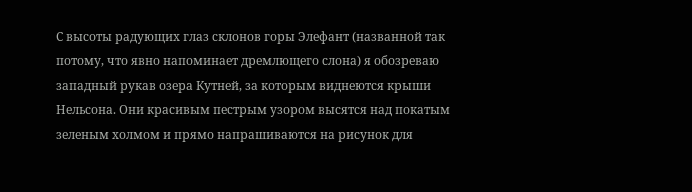С высоты радующих глаз склонов горы Элефант (названной так потому, что явно напоминает дремлющего слона) я обозреваю западный рукав озера Кутней, за которым виднеются крыши Нельсона. Они красивым пестрым узором высятся над покатым зеленым холмом и прямо напрашиваются на рисунок для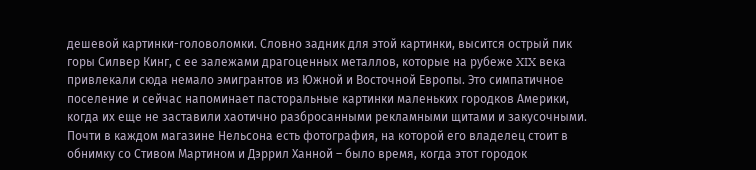дешевой картинки-головоломки. Словно задник для этой картинки, высится острый пик горы Силвер Кинг, с ее залежами драгоценных металлов, которые на рубеже XIX века привлекали сюда немало эмигрантов из Южной и Восточной Европы. Это симпатичное поселение и сейчас напоминает пасторальные картинки маленьких городков Америки, когда их еще не заставили хаотично разбросанными рекламными щитами и закусочными. Почти в каждом магазине Нельсона есть фотография, на которой его владелец стоит в обнимку со Стивом Мартином и Дэррил Ханной – было время, когда этот городок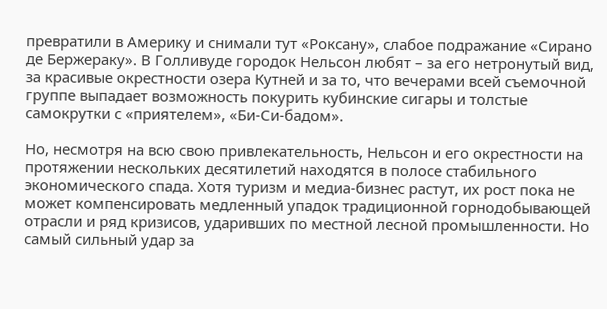превратили в Америку и снимали тут «Роксану», слабое подражание «Сирано де Бержераку». В Голливуде городок Нельсон любят – за его нетронутый вид, за красивые окрестности озера Кутней и за то, что вечерами всей съемочной группе выпадает возможность покурить кубинские сигары и толстые самокрутки с «приятелем», «Би-Си-бадом».

Но, несмотря на всю свою привлекательность, Нельсон и его окрестности на протяжении нескольких десятилетий находятся в полосе стабильного экономического спада. Хотя туризм и медиа-бизнес растут, их рост пока не может компенсировать медленный упадок традиционной горнодобывающей отрасли и ряд кризисов, ударивших по местной лесной промышленности. Но самый сильный удар за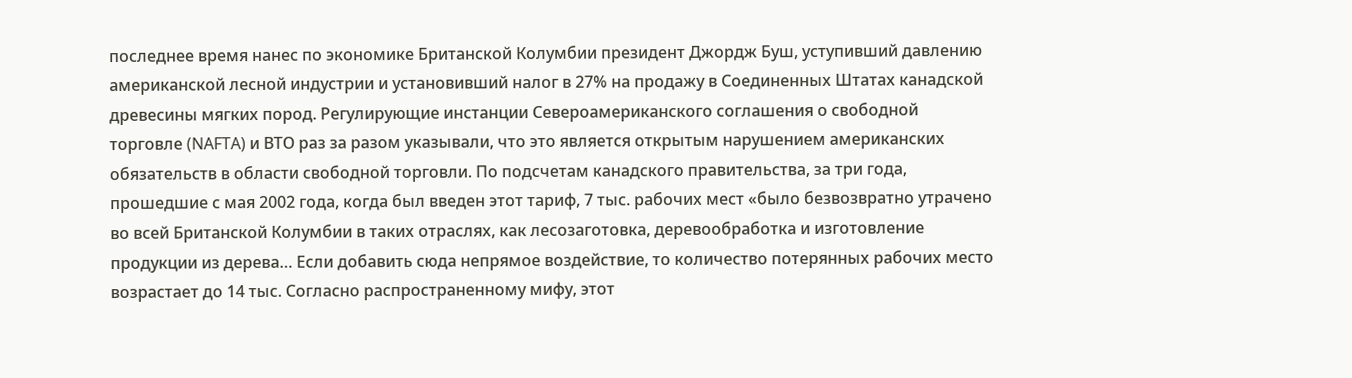последнее время нанес по экономике Британской Колумбии президент Джордж Буш, уступивший давлению американской лесной индустрии и установивший налог в 27% на продажу в Соединенных Штатах канадской древесины мягких пород. Регулирующие инстанции Североамериканского соглашения о свободной торговле (NAFTA) и ВТО раз за разом указывали, что это является открытым нарушением американских обязательств в области свободной торговли. По подсчетам канадского правительства, за три года, прошедшие с мая 2002 года, когда был введен этот тариф, 7 тыс. рабочих мест «было безвозвратно утрачено во всей Британской Колумбии в таких отраслях, как лесозаготовка, деревообработка и изготовление продукции из дерева… Если добавить сюда непрямое воздействие, то количество потерянных рабочих место возрастает до 14 тыс. Согласно распространенному мифу, этот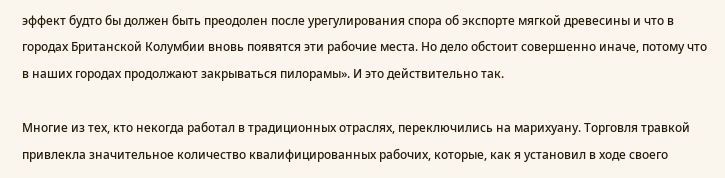эффект будто бы должен быть преодолен после урегулирования спора об экспорте мягкой древесины и что в городах Британской Колумбии вновь появятся эти рабочие места. Но дело обстоит совершенно иначе, потому что в наших городах продолжают закрываться пилорамы». И это действительно так.

Многие из тех, кто некогда работал в традиционных отраслях, переключились на марихуану. Торговля травкой привлекла значительное количество квалифицированных рабочих, которые, как я установил в ходе своего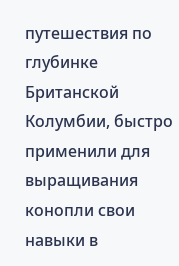путешествия по глубинке Британской Колумбии, быстро применили для выращивания конопли свои навыки в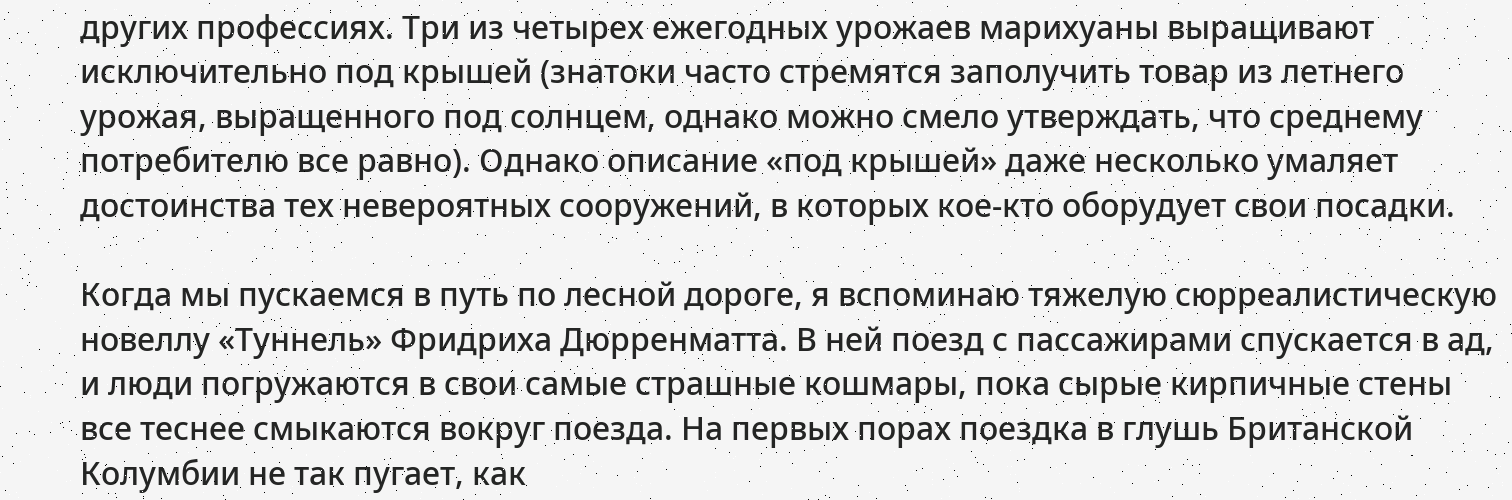других профессиях. Три из четырех ежегодных урожаев марихуаны выращивают исключительно под крышей (знатоки часто стремятся заполучить товар из летнего урожая, выращенного под солнцем, однако можно смело утверждать, что среднему потребителю все равно). Однако описание «под крышей» даже несколько умаляет достоинства тех невероятных сооружений, в которых кое-кто оборудует свои посадки.

Когда мы пускаемся в путь по лесной дороге, я вспоминаю тяжелую сюрреалистическую новеллу «Туннель» Фридриха Дюрренматта. В ней поезд с пассажирами спускается в ад, и люди погружаются в свои самые страшные кошмары, пока сырые кирпичные стены все теснее смыкаются вокруг поезда. На первых порах поездка в глушь Британской Колумбии не так пугает, как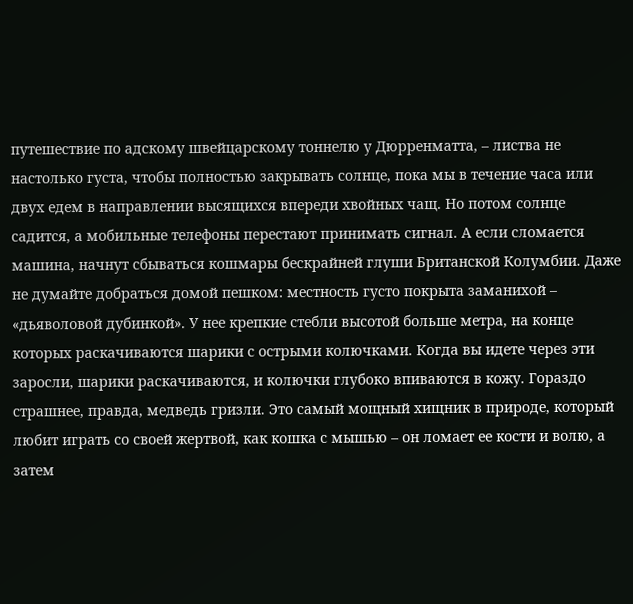путешествие по адскому швейцарскому тоннелю у Дюрренматта, – листва не настолько густа, чтобы полностью закрывать солнце, пока мы в течение часа или двух едем в направлении высящихся впереди хвойных чащ. Но потом солнце садится, а мобильные телефоны перестают принимать сигнал. А если сломается машина, начнут сбываться кошмары бескрайней глуши Британской Колумбии. Даже не думайте добраться домой пешком: местность густо покрыта заманихой – «дьяволовой дубинкой». У нее крепкие стебли высотой больше метра, на конце которых раскачиваются шарики с острыми колючками. Когда вы идете через эти заросли, шарики раскачиваются, и колючки глубоко впиваются в кожу. Гораздо страшнее, правда, медведь гризли. Это самый мощный хищник в природе, который любит играть со своей жертвой, как кошка с мышью – он ломает ее кости и волю, а затем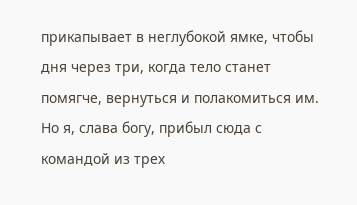прикапывает в неглубокой ямке, чтобы дня через три, когда тело станет помягче, вернуться и полакомиться им. Но я, слава богу, прибыл сюда с командой из трех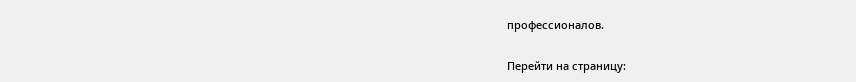профессионалов.

Перейти на страницу: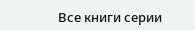Все книги серии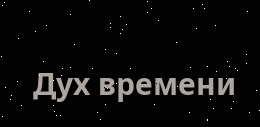Дух времени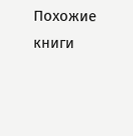Похожие книги